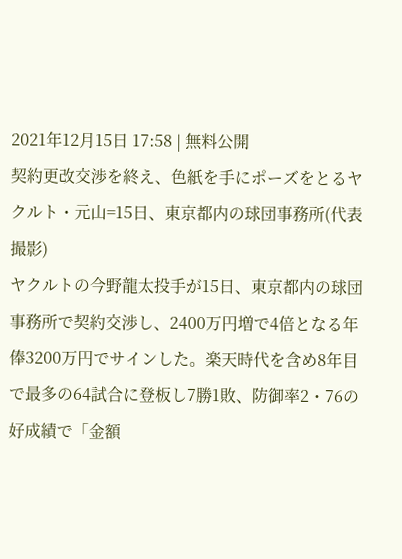2021年12月15日 17:58 | 無料公開
契約更改交渉を終え、色紙を手にポーズをとるヤクルト・元山=15日、東京都内の球団事務所(代表撮影)
ヤクルトの今野龍太投手が15日、東京都内の球団事務所で契約交渉し、2400万円増で4倍となる年俸3200万円でサインした。楽天時代を含め8年目で最多の64試合に登板し7勝1敗、防御率2・76の好成績で「金額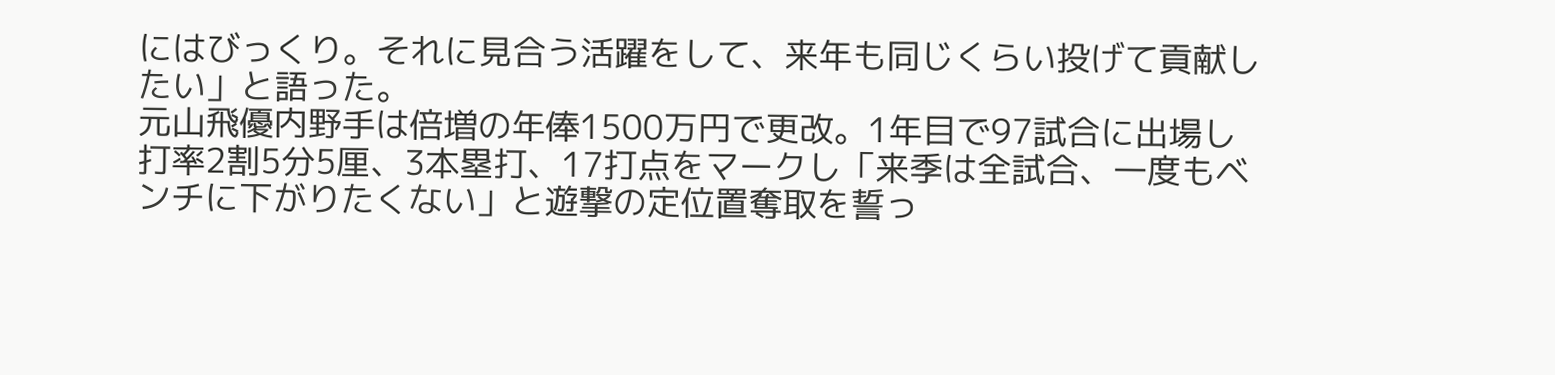にはびっくり。それに見合う活躍をして、来年も同じくらい投げて貢献したい」と語った。
元山飛優内野手は倍増の年俸1500万円で更改。1年目で97試合に出場し打率2割5分5厘、3本塁打、17打点をマークし「来季は全試合、一度もベンチに下がりたくない」と遊撃の定位置奪取を誓っ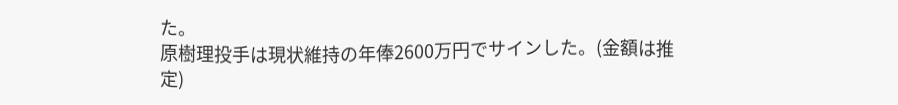た。
原樹理投手は現状維持の年俸2600万円でサインした。(金額は推定)